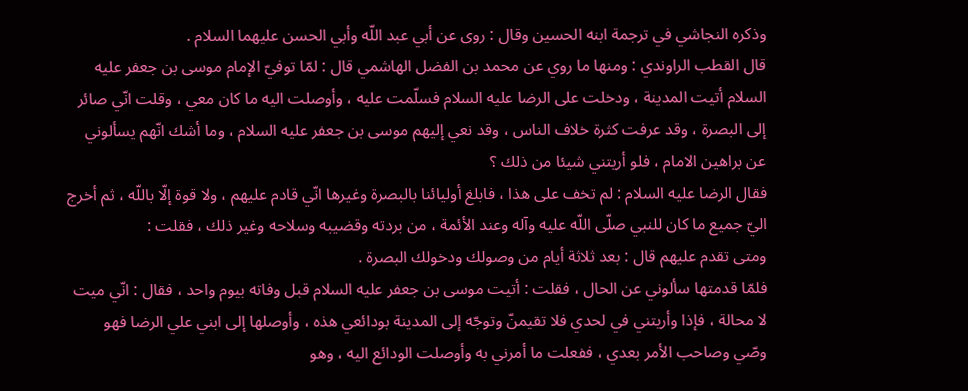وذكره النجاشي في ترجمة ابنه الحسين وقال : روى عن أبي عبد اللّه وأبي الحسن عليهما السلام .
قال القطب الراوندي : ومنها ما روي عن محمد بن الفضل الهاشمي قال : لمّا توفيّ الإمام موسى بن جعفر عليه السلام أتيت المدينة ، ودخلت على الرضا عليه السلام فسلّمت عليه ، وأوصلت اليه ما كان معي ، وقلت انّي صائر إلى البصرة ، وقد عرفت كثرة خلاف الناس ، وقد نعي إليهم موسى بن جعفر عليه السلام ، وما أشك انّهم يسألوني عن براهين الامام ، فلو أريتني شيئا من ذلك ؟
فقال الرضا عليه السلام : لم تخف على هذا ، فابلغ أوليائنا بالبصرة وغيرها انّي قادم عليهم ، ولا قوة إلّا باللّه ، ثم أخرج اليّ جميع ما كان للنبي صلّى اللّه عليه وآله وعند الأئمة ، من بردته وقضيبه وسلاحه وغير ذلك ، فقلت :
ومتى تقدم عليهم قال : بعد ثلاثة أيام من وصولك ودخولك البصرة .
فلمّا قدمتها سألوني عن الحال ، فقلت : أتيت موسى بن جعفر عليه السلام قبل وفاته بيوم واحد ، فقال : انّي ميت لا محالة ، فإذا وأريتني في لحدي فلا تقيمنّ وتوجّه إلى المدينة بودائعي هذه ، وأوصلها إلى ابني علي الرضا فهو وصّي وصاحب الأمر بعدي ، ففعلت ما أمرني به وأوصلت الودائع اليه ، وهو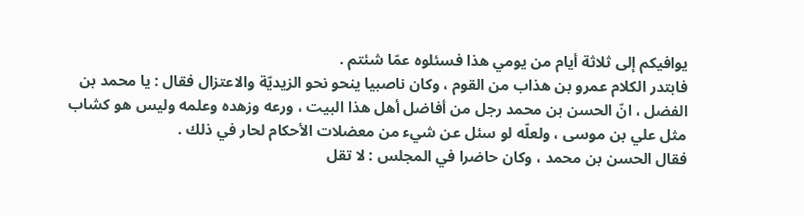يوافيكم إلى ثلاثة أيام من يومي هذا فسئلوه عمّا شئتم .
فابتدر الكلام عمرو بن هذاب من القوم ، وكان ناصبيا ينحو نحو الزيديّة والاعتزال فقال : يا محمد بن الفضل ، انّ الحسن بن محمد رجل من أفاضل أهل هذا البيت ، ورعه وزهده وعلمه وليس هو كشاب مثل علي بن موسى ، ولعلّه لو سئل عن شيء من معضلات الأحكام لحار في ذلك .
فقال الحسن بن محمد ، وكان حاضرا في المجلس : لا تقل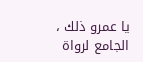يا عمرو ذلك ،
الجامع لرواة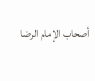أصحاب الإمام الرضا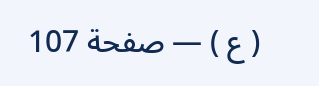( ع ) — صفحة 107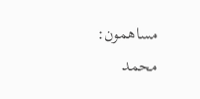مساهمون: محمد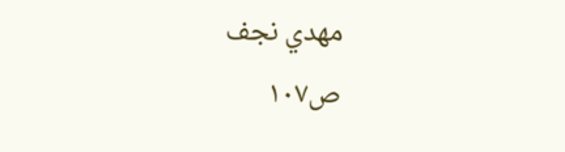مهدي نجف
ص١٠٧